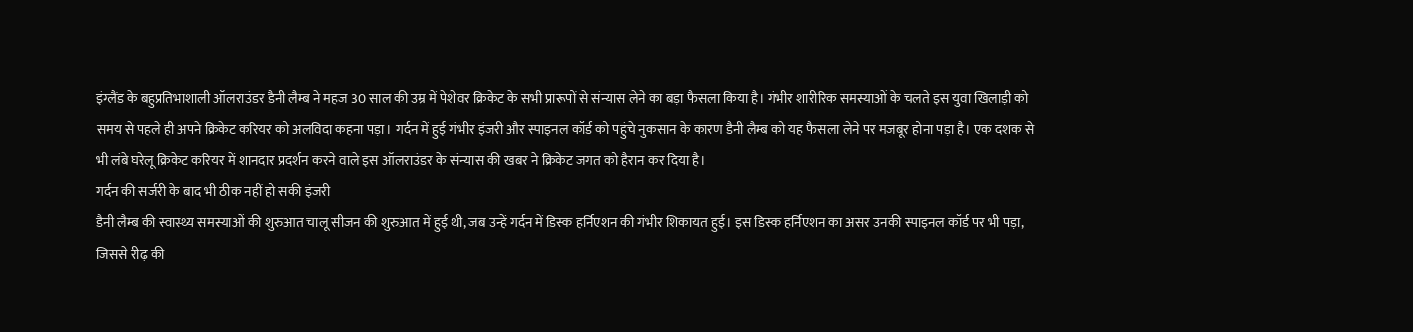इंग्लैंड के बहुप्रतिभाशाली ऑलराउंडर डैनी लैम्ब ने महज 30 साल की उम्र में पेशेवर क्रिकेट के सभी प्रारूपों से संन्यास लेने का बड़ा फैसला किया है। गंभीर शारीरिक समस्याओं के चलते इस युवा खिलाड़ी को समय से पहले ही अपने क्रिकेट करियर को अलविदा कहना पड़ा। गर्दन में हुई गंभीर इंजरी और स्पाइनल कॉर्ड को पहुंचे नुकसान के कारण डैनी लैम्ब को यह फैसला लेने पर मजबूर होना पड़ा है। एक दशक से भी लंबे घरेलू क्रिकेट करियर में शानदार प्रदर्शन करने वाले इस ऑलराउंडर के संन्यास की खबर ने क्रिकेट जगत को हैरान कर दिया है।
गर्दन की सर्जरी के बाद भी ठीक नहीं हो सकी इंजरी
डैनी लैम्ब की स्वास्थ्य समस्याओं की शुरुआत चालू सीजन की शुरुआत में हुई थी, जब उन्हें गर्दन में डिस्क हर्निएशन की गंभीर शिकायत हुई। इस डिस्क हर्निएशन का असर उनकी स्पाइनल कॉर्ड पर भी पड़ा, जिससे रीढ़ की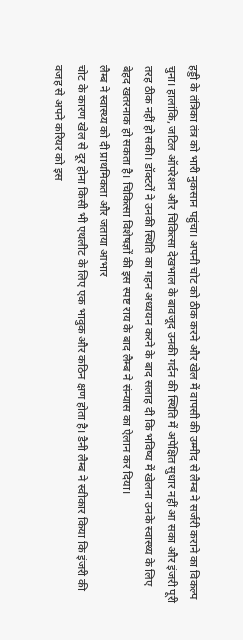हड्डी के तंत्रिका तंत्र को भारी नुकसान पहुंचा। अपनी चोट को ठीक करने और खेल में वापसी की उम्मीद से लैम्ब ने सर्जरी कराने का विकल्प चुना। हालांकि, जटिल ऑपरेशन और चिकित्सा देखभाल के बावजूद उनकी गर्दन की स्थिति में अपेक्षित सुधार नहीं आ सका और इंजरी पूरी तरह ठीक नहीं हो सकी। डॉक्टरों ने उनकी स्थिति का गहन अध्ययन करने के बाद सलाह दी कि भविष्य में खेलना उनके स्वास्थ्य के लिए बेहद खतरनाक हो सकता है। चिकित्सा विशेषज्ञों की इस स्पष्ट राय के बाद लैम्ब ने संन्यास का ऐलान कर दिया।
लैम्ब ने स्वास्थ्य को दी प्राथमिकता और जताया आभार
चोट के कारण खेल से दूर होना किसी भी एथलीट के लिए एक भावुक और कठिन क्षण होता है। डैनी लैम्ब ने स्वीकार किया कि इंजरी की वजह से अपने करियर को इस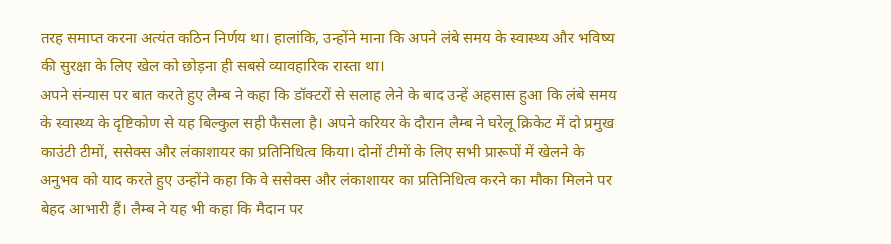तरह समाप्त करना अत्यंत कठिन निर्णय था। हालांकि, उन्होंने माना कि अपने लंबे समय के स्वास्थ्य और भविष्य की सुरक्षा के लिए खेल को छोड़ना ही सबसे व्यावहारिक रास्ता था।
अपने संन्यास पर बात करते हुए लैम्ब ने कहा कि डॉक्टरों से सलाह लेने के बाद उन्हें अहसास हुआ कि लंबे समय के स्वास्थ्य के दृष्टिकोण से यह बिल्कुल सही फैसला है। अपने करियर के दौरान लैम्ब ने घरेलू क्रिकेट में दो प्रमुख काउंटी टीमों, ससेक्स और लंकाशायर का प्रतिनिधित्व किया। दोनों टीमों के लिए सभी प्रारूपों में खेलने के अनुभव को याद करते हुए उन्होंने कहा कि वे ससेक्स और लंकाशायर का प्रतिनिधित्व करने का मौका मिलने पर बेहद आभारी हैं। लैम्ब ने यह भी कहा कि मैदान पर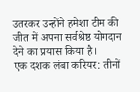उतरकर उन्होंने हमेशा टीम की जीत में अपना सर्वश्रेष्ठ योगदान देने का प्रयास किया है।
एक दशक लंबा करियर: तीनों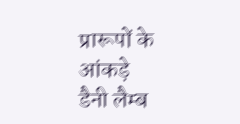प्रारूपों के आंकड़े
डैनी लैम्ब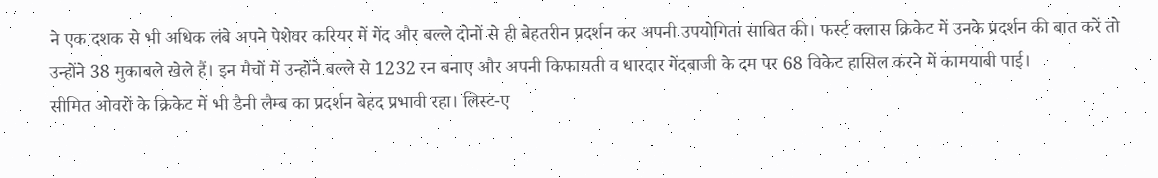ने एक दशक से भी अधिक लंबे अपने पेशेवर करियर में गेंद और बल्ले दोनों से ही बेहतरीन प्रदर्शन कर अपनी उपयोगिता साबित की। फर्स्ट क्लास क्रिकेट में उनके प्रदर्शन की बात करें तो उन्होंने 38 मुकाबले खेले हैं। इन मैचों में उन्होंने बल्ले से 1232 रन बनाए और अपनी किफायती व धारदार गेंदबाजी के दम पर 68 विकेट हासिल करने में कामयाबी पाई।
सीमित ओवरों के क्रिकेट में भी डैनी लैम्ब का प्रदर्शन बेहद प्रभावी रहा। लिस्ट-ए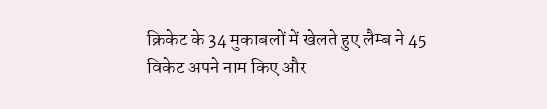क्रिकेट के 34 मुकाबलों में खेलते हुए लैम्ब ने 45 विकेट अपने नाम किए और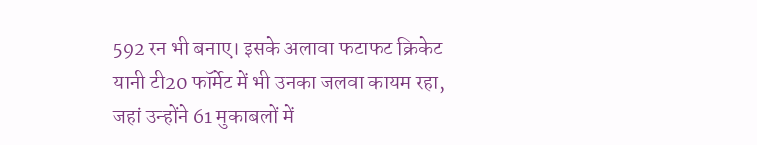592 रन भी बनाए। इसके अलावा फटाफट क्रिकेट यानी टी20 फॉर्मेट में भी उनका जलवा कायम रहा, जहां उन्होंने 61 मुकाबलों में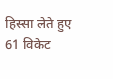हिस्सा लेते हुए 61 विकेट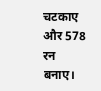चटकाए और 578 रन बनाए।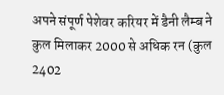अपने संपूर्ण पेशेवर करियर में डैनी लैम्ब ने कुल मिलाकर 2000 से अधिक रन (कुल 2402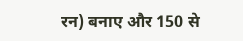रन) बनाए और 150 से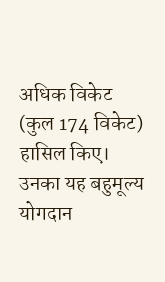अधिक विकेट (कुल 174 विकेट) हासिल किए। उनका यह बहुमूल्य योगदान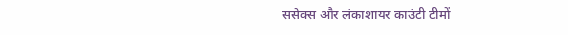ससेक्स और लंकाशायर काउंटी टीमों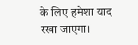के लिए हमेशा याद रखा जाएगा।